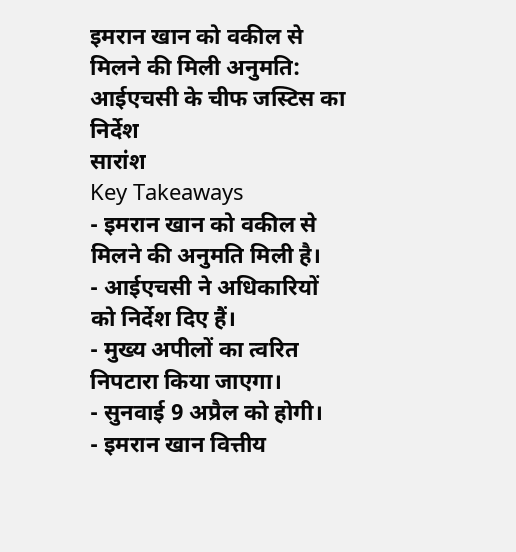इमरान खान को वकील से मिलने की मिली अनुमति: आईएचसी के चीफ जस्टिस का निर्देश
सारांश
Key Takeaways
- इमरान खान को वकील से मिलने की अनुमति मिली है।
- आईएचसी ने अधिकारियों को निर्देश दिए हैं।
- मुख्य अपीलों का त्वरित निपटारा किया जाएगा।
- सुनवाई 9 अप्रैल को होगी।
- इमरान खान वित्तीय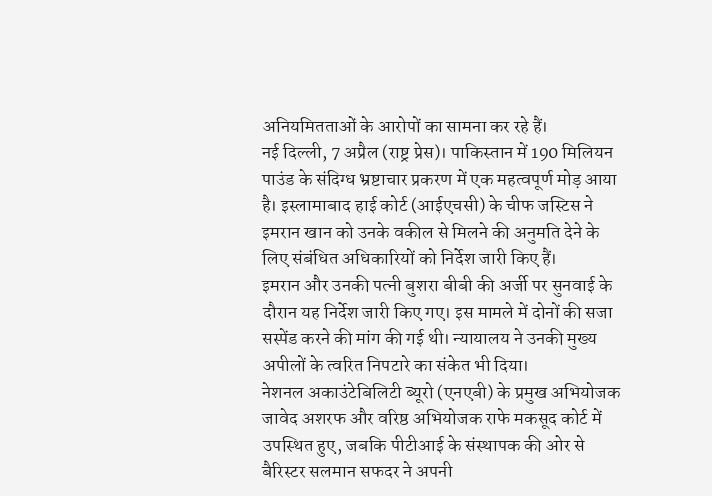अनियमितताओं के आरोपों का सामना कर रहे हैं।
नई दिल्ली, 7 अप्रैल (राष्ट्र प्रेस)। पाकिस्तान में 190 मिलियन पाउंड के संदिग्ध भ्रष्टाचार प्रकरण में एक महत्वपूर्ण मोड़ आया है। इस्लामाबाद हाई कोर्ट (आईएचसी) के चीफ जस्टिस ने इमरान खान को उनके वकील से मिलने की अनुमति देने के लिए संबंधित अधिकारियों को निर्देश जारी किए हैं।
इमरान और उनकी पत्नी बुशरा बीबी की अर्जी पर सुनवाई के दौरान यह निर्देश जारी किए गए। इस मामले में दोनों की सजा सस्पेंड करने की मांग की गई थी। न्यायालय ने उनकी मुख्य अपीलों के त्वरित निपटारे का संकेत भी दिया।
नेशनल अकाउंटेबिलिटी ब्यूरो (एनएबी) के प्रमुख अभियोजक जावेद अशरफ और वरिष्ठ अभियोजक राफे मकसूद कोर्ट में उपस्थित हुए, जबकि पीटीआई के संस्थापक की ओर से बैरिस्टर सलमान सफदर ने अपनी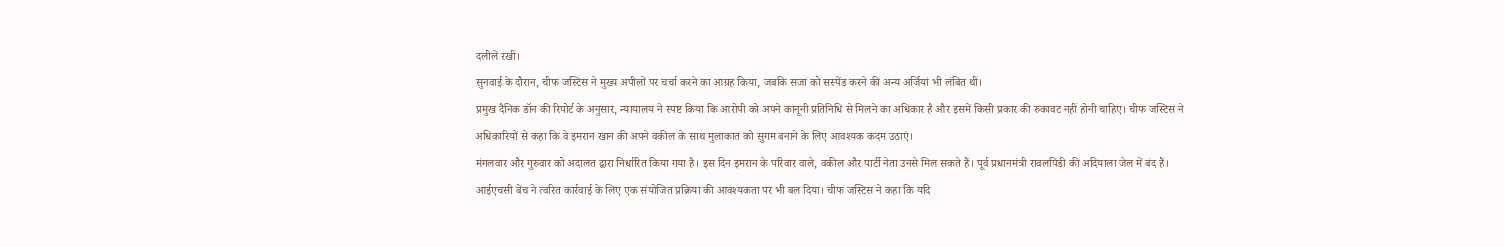दलीलें रखीं।
सुनवाई के दौरान, चीफ जस्टिस ने मुख्य अपीलों पर चर्चा करने का आग्रह किया, जबकि सजा को सस्पेंड करने की अन्य अर्जियां भी लंबित थीं।
प्रमुख दैनिक डॉन की रिपोर्ट के अनुसार, न्यायालय ने स्पष्ट किया कि आरोपी को अपने कानूनी प्रतिनिधि से मिलने का अधिकार है और इसमें किसी प्रकार की रुकावट नहीं होनी चाहिए। चीफ जस्टिस ने अधिकारियों से कहा कि वे इमरान खान की अपने वकील के साथ मुलाकात को सुगम बनाने के लिए आवश्यक कदम उठाएं।
मंगलवार और गुरुवार को अदालत द्वारा निर्धारित किया गया है। इस दिन इमरान के परिवार वाले, वकील और पार्टी नेता उनसे मिल सकते हैं। पूर्व प्रधानमंत्री रावलपिंडी की अदियाला जेल में बंद हैं।
आईएचसी बेंच ने त्वरित कार्रवाई के लिए एक संयोजित प्रक्रिया की आवश्यकता पर भी बल दिया। चीफ जस्टिस ने कहा कि यदि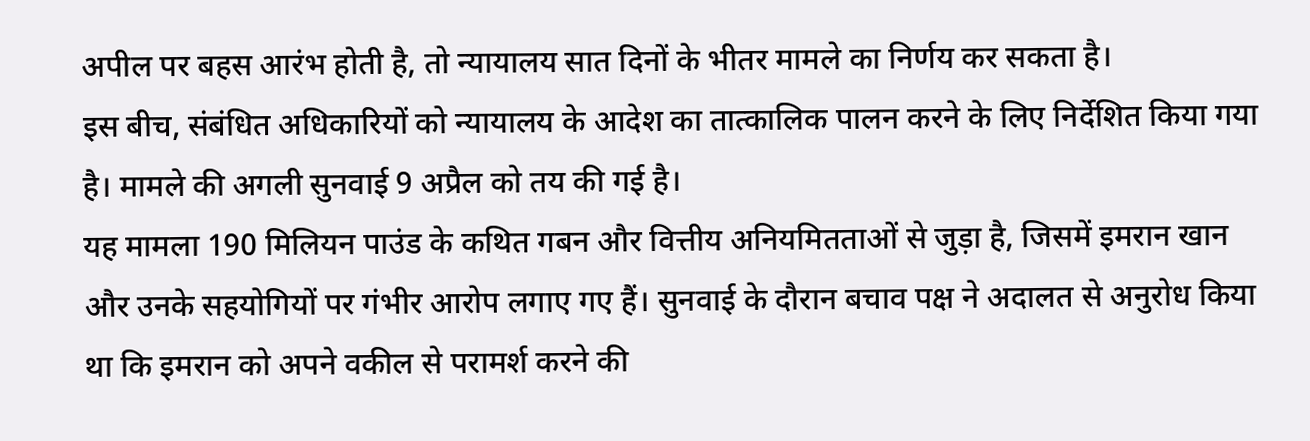अपील पर बहस आरंभ होती है, तो न्यायालय सात दिनों के भीतर मामले का निर्णय कर सकता है।
इस बीच, संबंधित अधिकारियों को न्यायालय के आदेश का तात्कालिक पालन करने के लिए निर्देशित किया गया है। मामले की अगली सुनवाई 9 अप्रैल को तय की गई है।
यह मामला 190 मिलियन पाउंड के कथित गबन और वित्तीय अनियमितताओं से जुड़ा है, जिसमें इमरान खान और उनके सहयोगियों पर गंभीर आरोप लगाए गए हैं। सुनवाई के दौरान बचाव पक्ष ने अदालत से अनुरोध किया था कि इमरान को अपने वकील से परामर्श करने की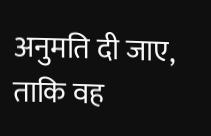अनुमति दी जाए, ताकि वह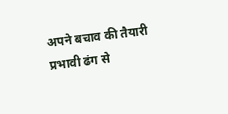अपने बचाव की तैयारी प्रभावी ढंग से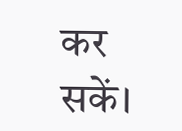कर सकें।